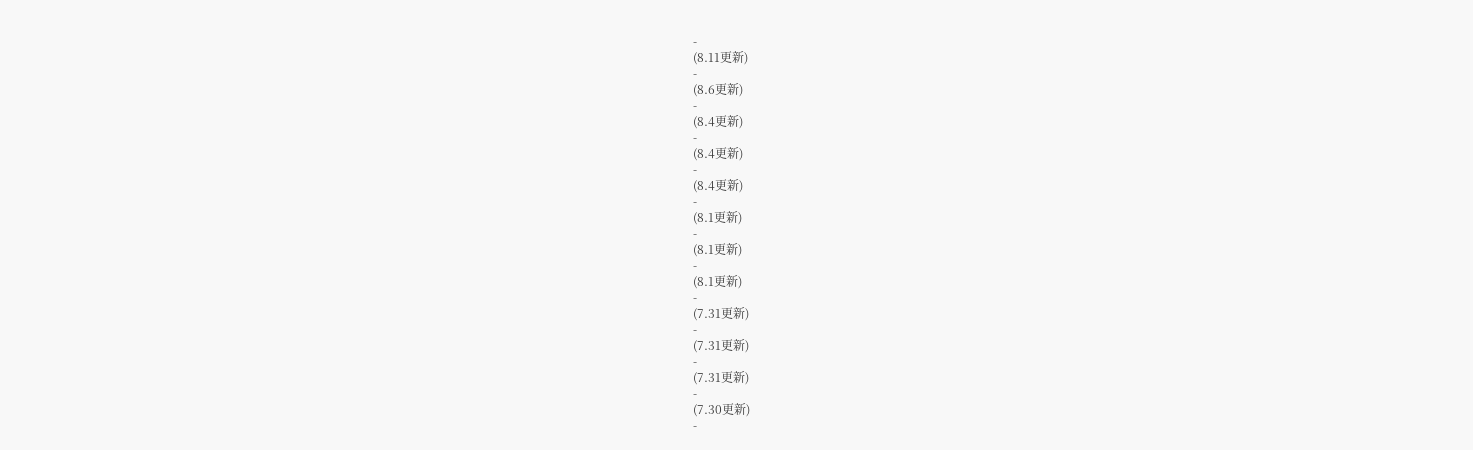-
(8.11更新)
-
(8.6更新)
-
(8.4更新)
-
(8.4更新)
-
(8.4更新)
-
(8.1更新)
-
(8.1更新)
-
(8.1更新)
-
(7.31更新)
-
(7.31更新)
-
(7.31更新)
-
(7.30更新)
-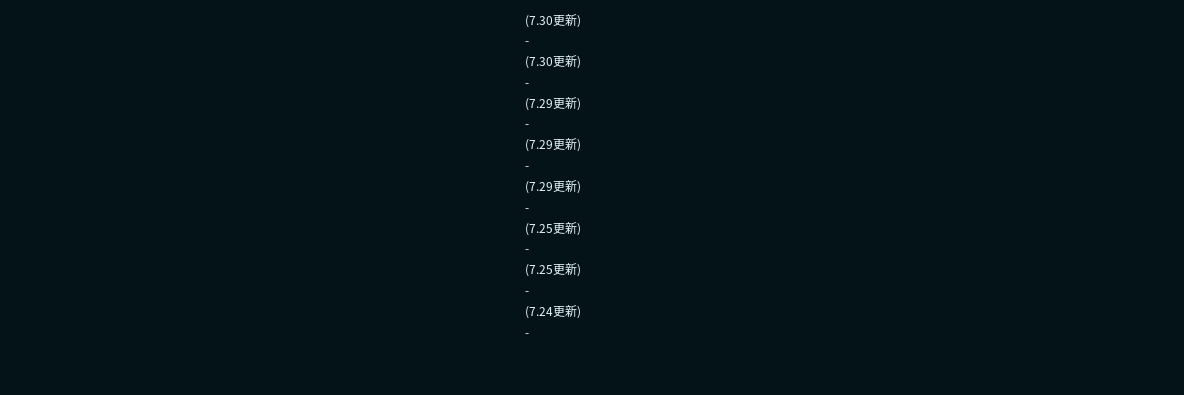(7.30更新)
-
(7.30更新)
-
(7.29更新)
-
(7.29更新)
-
(7.29更新)
-
(7.25更新)
-
(7.25更新)
-
(7.24更新)
-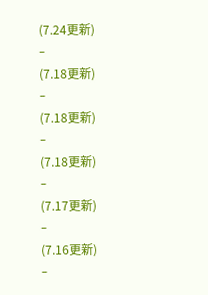(7.24更新)
-
(7.18更新)
-
(7.18更新)
-
(7.18更新)
-
(7.17更新)
-
(7.16更新)
-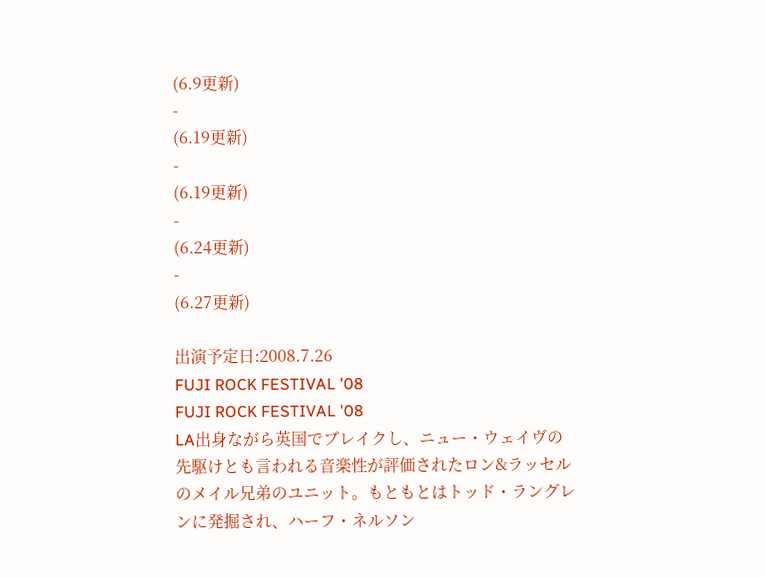(6.9更新)
-
(6.19更新)
-
(6.19更新)
-
(6.24更新)
-
(6.27更新)

出演予定日:2008.7.26
FUJI ROCK FESTIVAL '08
FUJI ROCK FESTIVAL '08
LA出身ながら英国でブレイクし、ニュー・ウェイヴの先駆けとも言われる音楽性が評価されたロン&ラッセルのメイル兄弟のユニット。もともとはトッド・ラングレンに発掘され、ハーフ・ネルソン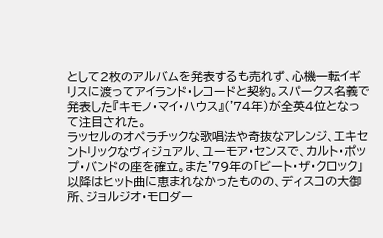として2枚のアルバムを発表するも売れず、心機一転イギリスに渡ってアイランド・レコードと契約。スパークス名義で発表した『キモノ・マイ・ハウス』('74年)が全英4位となって注目された。
ラッセルのオペラチックな歌唱法や奇抜なアレンジ、エキセントリックなヴィジュアル、ユーモア・センスで、カルト・ポップ・バンドの座を確立。また'79年の「ビート・ザ・クロック」以降はヒット曲に恵まれなかったものの、ディスコの大御所、ジョルジオ・モロダー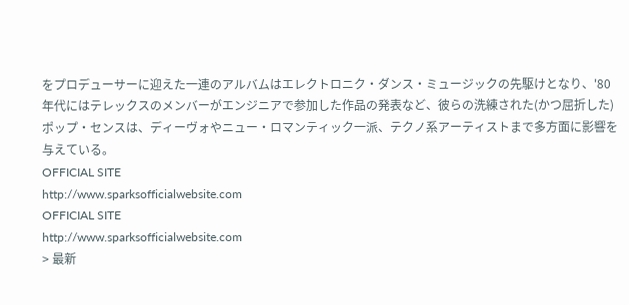をプロデューサーに迎えた一連のアルバムはエレクトロニク・ダンス・ミュージックの先駆けとなり、'80年代にはテレックスのメンバーがエンジニアで参加した作品の発表など、彼らの洗練された(かつ屈折した)ポップ・センスは、ディーヴォやニュー・ロマンティック一派、テクノ系アーティストまで多方面に影響を与えている。
OFFICIAL SITE
http://www.sparksofficialwebsite.com
OFFICIAL SITE
http://www.sparksofficialwebsite.com
> 最新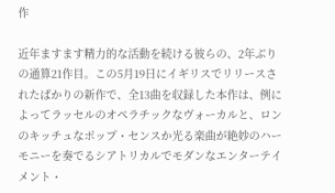作

近年ますます精力的な活動を続ける彼らの、2年ぶりの通算21作目。この5月19日にイギリスでリリースされたばかりの新作で、全13曲を収録した本作は、例によってラッセルのオペラチックなヴォーカルと、ロンのキッチュなポップ・センスか光る楽曲が絶妙のハーモニーを奏でるシアトリカルでモダンなエンターテイメント・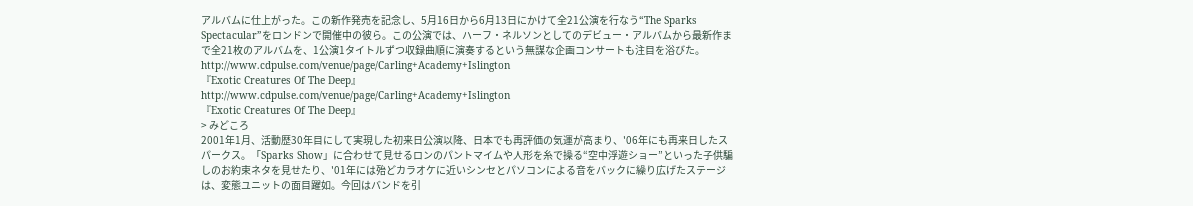アルバムに仕上がった。この新作発売を記念し、5月16日から6月13日にかけて全21公演を行なう“The Sparks Spectacular”をロンドンで開催中の彼ら。この公演では、ハーフ・ネルソンとしてのデビュー・アルバムから最新作まで全21枚のアルバムを、1公演1タイトルずつ収録曲順に演奏するという無謀な企画コンサートも注目を浴びた。
http://www.cdpulse.com/venue/page/Carling+Academy+Islington
『Exotic Creatures Of The Deep』
http://www.cdpulse.com/venue/page/Carling+Academy+Islington
『Exotic Creatures Of The Deep』
> みどころ
2001年1月、活動歴30年目にして実現した初来日公演以降、日本でも再評価の気運が高まり、'06年にも再来日したスパークス。「Sparks Show」に合わせて見せるロンのパントマイムや人形を糸で操る“空中浮遊ショー”といった子供騙しのお約束ネタを見せたり、'01年には殆どカラオケに近いシンセとパソコンによる音をバックに繰り広げたステージは、変態ユニットの面目躍如。今回はバンドを引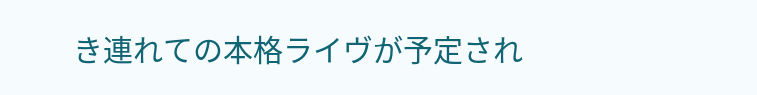き連れての本格ライヴが予定され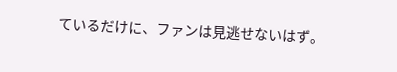ているだけに、ファンは見逃せないはず。